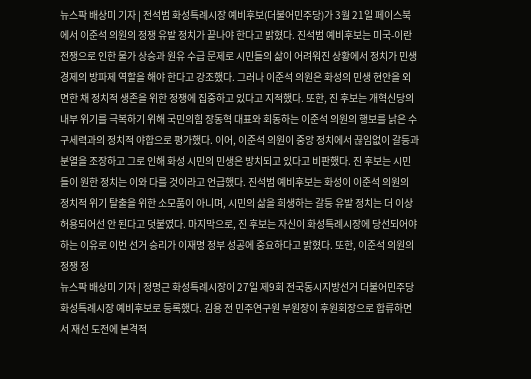뉴스팍 배상미 기자 | 전석범 화성특례시장 예비후보(더불어민주당)가 3월 21일 페이스북에서 이준석 의원의 정쟁 유발 정치가 끝나야 한다고 밝혔다. 진석범 예비후보는 미국-이란 전쟁으로 인한 물가 상승과 원유 수급 문제로 시민들의 삶이 어려워진 상황에서 정치가 민생경제의 방파제 역할을 해야 한다고 강조했다. 그러나 이준석 의원은 화성의 민생 현안을 외면한 채 정치적 생존을 위한 정쟁에 집중하고 있다고 지적했다. 또한, 진 후보는 개혁신당의 내부 위기를 극복하기 위해 국민의힘 장동혁 대표와 회동하는 이준석 의원의 행보를 낡은 수구세력과의 정치적 야합으로 평가했다. 이어, 이준석 의원이 중앙 정치에서 끊임없이 갈등과 분열을 조장하고 그로 인해 화성 시민의 민생은 방치되고 있다고 비판했다. 진 후보는 시민들이 원한 정치는 이와 다를 것이라고 언급했다. 진석범 예비후보는 화성이 이준석 의원의 정치적 위기 탈출을 위한 소모품이 아니며, 시민의 삶을 희생하는 갈등 유발 정치는 더 이상 허용되어선 안 된다고 덧붙였다. 마지막으로, 진 후보는 자신이 화성특례시장에 당선되어야 하는 이유로 이번 선거 승리가 이재명 정부 성공에 중요하다고 밝혔다. 또한, 이준석 의원의 정쟁 정
뉴스팍 배상미 기자 | 정명근 화성특례시장이 27일 제9회 전국동시지방선거 더불어민주당 화성특례시장 예비후보로 등록했다. 김용 전 민주연구원 부원장이 후원회장으로 합류하면서 재선 도전에 본격적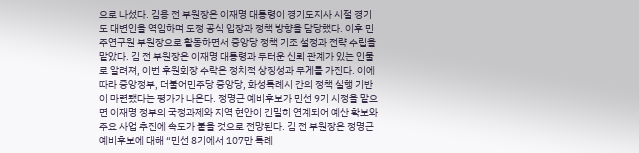으로 나섰다. 김용 전 부원장은 이재명 대통령이 경기도지사 시절 경기도 대변인을 역임하며 도정 공식 입장과 정책 방향을 담당했다. 이후 민주연구원 부원장으로 활동하면서 중앙당 정책 기조 설정과 전략 수립을 맡았다. 김 전 부원장은 이재명 대통령과 두터운 신뢰 관계가 있는 인물로 알려져, 이번 후원회장 수락은 정치적 상징성과 무게를 가진다. 이에 따라 중앙정부, 더불어민주당 중앙당, 화성특례시 간의 정책 실행 기반이 마련됐다는 평가가 나온다. 정명근 예비후보가 민선 9기 시정을 맡으면 이재명 정부의 국정과제와 지역 현안이 긴밀히 연계되어 예산 확보와 주요 사업 추진에 속도가 붙을 것으로 전망된다. 김 전 부원장은 정명근 예비후보에 대해 “민선 8기에서 107만 특례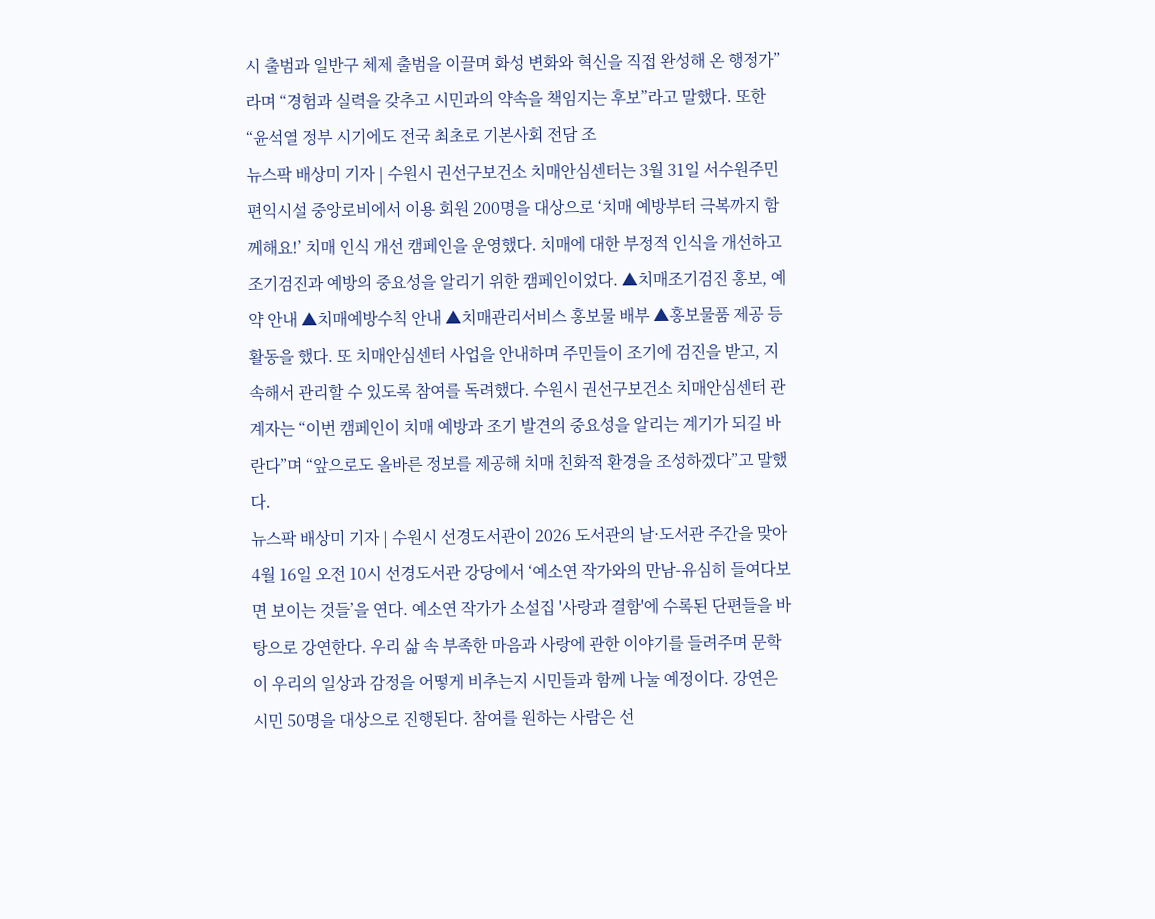시 출범과 일반구 체제 출범을 이끌며 화성 변화와 혁신을 직접 완성해 온 행정가”라며 “경험과 실력을 갖추고 시민과의 약속을 책임지는 후보”라고 말했다. 또한 “윤석열 정부 시기에도 전국 최초로 기본사회 전담 조
뉴스팍 배상미 기자 | 수원시 권선구보건소 치매안심센터는 3월 31일 서수원주민편익시설 중앙로비에서 이용 회원 200명을 대상으로 ‘치매 예방부터 극복까지 함께해요!’ 치매 인식 개선 캠페인을 운영했다. 치매에 대한 부정적 인식을 개선하고 조기검진과 예방의 중요성을 알리기 위한 캠페인이었다. ▲치매조기검진 홍보, 예약 안내 ▲치매예방수칙 안내 ▲치매관리서비스 홍보물 배부 ▲홍보물품 제공 등 활동을 했다. 또 치매안심센터 사업을 안내하며 주민들이 조기에 검진을 받고, 지속해서 관리할 수 있도록 참여를 독려했다. 수원시 권선구보건소 치매안심센터 관계자는 “이번 캠페인이 치매 예방과 조기 발견의 중요성을 알리는 계기가 되길 바란다”며 “앞으로도 올바른 정보를 제공해 치매 친화적 환경을 조성하겠다”고 말했다.
뉴스팍 배상미 기자 | 수원시 선경도서관이 2026 도서관의 날·도서관 주간을 맞아 4월 16일 오전 10시 선경도서관 강당에서 ‘예소연 작가와의 만남-유심히 들여다보면 보이는 것들’을 연다. 예소연 작가가 소설집 '사랑과 결함'에 수록된 단편들을 바탕으로 강연한다. 우리 삶 속 부족한 마음과 사랑에 관한 이야기를 들려주며 문학이 우리의 일상과 감정을 어떻게 비추는지 시민들과 함께 나눌 예정이다. 강연은 시민 50명을 대상으로 진행된다. 참여를 원하는 사람은 선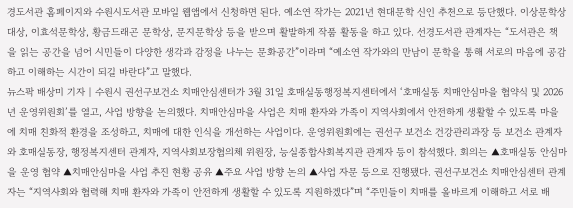경도서관 홈페이지와 수원시도서관 모바일 웹앱에서 신청하면 된다. 예소연 작가는 2021년 현대문학 신인 추천으로 등단했다. 이상문학상 대상, 이효석문학상, 황금드래곤 문학상, 문지문학상 등을 받으며 활발하게 작품 활동을 하고 있다. 선경도서관 관계자는 “도서관은 책을 읽는 공간을 넘어 시민들이 다양한 생각과 감정을 나누는 문화공간”이라며 “예소연 작가와의 만남이 문학을 통해 서로의 마음에 공감하고 이해하는 시간이 되길 바란다”고 말했다.
뉴스팍 배상미 기자 | 수원시 권선구보건소 치매안심센터가 3월 31일 호매실동행정복지센터에서 ‘호매실동 치매안심마을 협약식 및 2026년 운영위원회’를 열고, 사업 방향을 논의했다. 치매안심마을 사업은 치매 환자와 가족이 지역사회에서 안전하게 생활할 수 있도록 마을에 치매 친화적 환경을 조성하고, 치매에 대한 인식을 개선하는 사업이다. 운영위원회에는 권선구 보건소 건강관리과장 등 보건소 관계자와 호매실동장, 행정복지센터 관계자, 지역사회보장협의체 위원장, 능실종합사회복지관 관계자 등이 참석했다. 회의는 ▲호매실동 안심마을 운영 협약 ▲치매안심마을 사업 추진 현황 공유 ▲주요 사업 방향 논의 ▲사업 자문 등으로 진행됐다. 권선구보건소 치매안심센터 관계자는 “지역사회와 협력해 치매 환자와 가족이 안전하게 생활할 수 있도록 지원하겠다”며 “주민들이 치매를 올바르게 이해하고 서로 배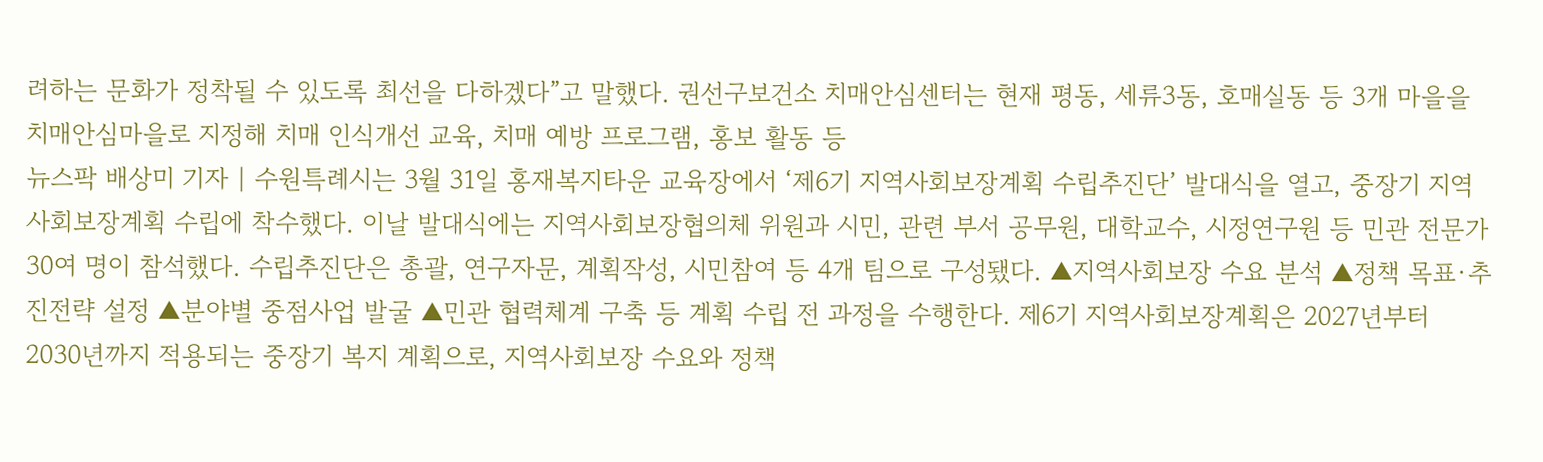려하는 문화가 정착될 수 있도록 최선을 다하겠다”고 말했다. 권선구보건소 치매안심센터는 현재 평동, 세류3동, 호매실동 등 3개 마을을 치매안심마을로 지정해 치매 인식개선 교육, 치매 예방 프로그램, 홍보 활동 등
뉴스팍 배상미 기자 | 수원특례시는 3월 31일 홍재복지타운 교육장에서 ‘제6기 지역사회보장계획 수립추진단’ 발대식을 열고, 중장기 지역사회보장계획 수립에 착수했다. 이날 발대식에는 지역사회보장협의체 위원과 시민, 관련 부서 공무원, 대학교수, 시정연구원 등 민관 전문가 30여 명이 참석했다. 수립추진단은 총괄, 연구자문, 계획작성, 시민참여 등 4개 팀으로 구성됐다. ▲지역사회보장 수요 분석 ▲정책 목표·추진전략 설정 ▲분야별 중점사업 발굴 ▲민관 협력체계 구축 등 계획 수립 전 과정을 수행한다. 제6기 지역사회보장계획은 2027년부터 2030년까지 적용되는 중장기 복지 계획으로, 지역사회보장 수요와 정책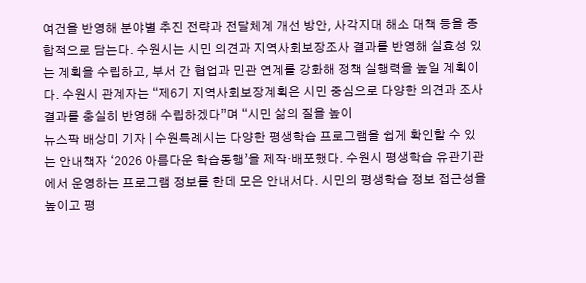여건을 반영해 분야별 추진 전략과 전달체계 개선 방안, 사각지대 해소 대책 등을 종합적으로 담는다. 수원시는 시민 의견과 지역사회보장조사 결과를 반영해 실효성 있는 계획을 수립하고, 부서 간 협업과 민관 연계를 강화해 정책 실행력을 높일 계획이다. 수원시 관계자는 “제6기 지역사회보장계획은 시민 중심으로 다양한 의견과 조사 결과를 충실히 반영해 수립하겠다”며 “시민 삶의 질을 높이
뉴스팍 배상미 기자 | 수원특례시는 다양한 평생학습 프로그램을 쉽게 확인할 수 있는 안내책자 ‘2026 아름다운 학습동행’을 제작·배포했다. 수원시 평생학습 유관기관에서 운영하는 프로그램 정보를 한데 모은 안내서다. 시민의 평생학습 정보 접근성을 높이고 평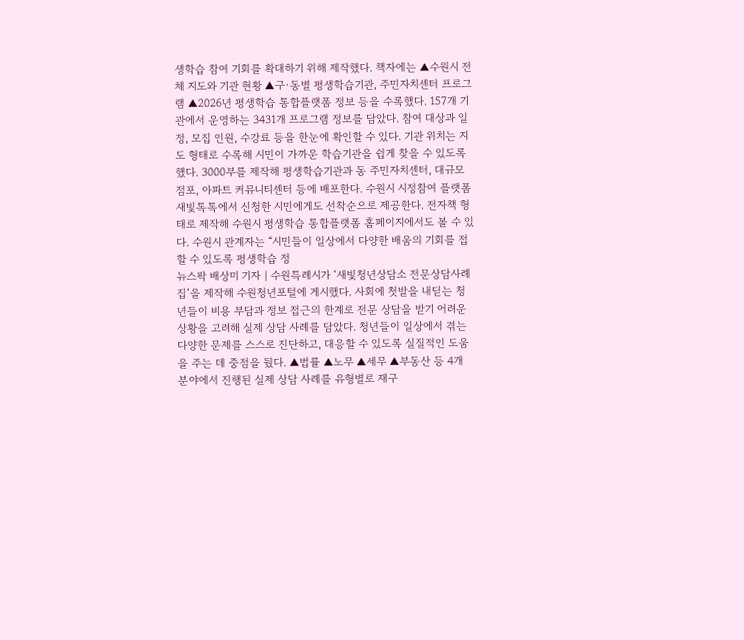생학습 참여 기회를 확대하기 위해 제작했다. 책자에는 ▲수원시 전체 지도와 기관 현황 ▲구·동별 평생학습기관, 주민자치센터 프로그램 ▲2026년 평생학습 통합플랫폼 정보 등을 수록했다. 157개 기관에서 운영하는 3431개 프로그램 정보를 담았다. 참여 대상과 일정, 모집 인원, 수강료 등을 한눈에 확인할 수 있다. 기관 위치는 지도 형태로 수록해 시민이 가까운 학습기관을 쉽게 찾을 수 있도록 했다. 3000부를 제작해 평생학습기관과 동 주민자치센터, 대규모 점포, 아파트 커뮤니티센터 등에 배포한다. 수원시 시정참여 플랫폼 새빛톡톡에서 신청한 시민에게도 선착순으로 제공한다. 전자책 형태로 제작해 수원시 평생학습 통합플랫폼 홈페이지에서도 볼 수 있다. 수원시 관계자는 “시민들이 일상에서 다양한 배움의 기회를 접할 수 있도록 평생학습 정
뉴스팍 배상미 기자 | 수원특례시가 ‘새빛청년상담소 전문상담사례집’을 제작해 수원청년포털에 게시했다. 사회에 첫발을 내딛는 청년들이 비용 부담과 정보 접근의 한계로 전문 상담을 받기 어려운 상황을 고려해 실제 상담 사례를 담았다. 청년들이 일상에서 겪는 다양한 문제를 스스로 진단하고, 대응할 수 있도록 실질적인 도움을 주는 데 중점을 뒀다. ▲법률 ▲노무 ▲세무 ▲부동산 등 4개 분야에서 진행된 실제 상담 사례를 유형별로 재구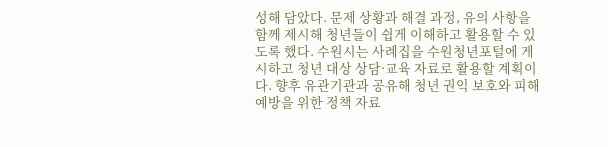성해 담았다. 문제 상황과 해결 과정, 유의 사항을 함께 제시해 청년들이 쉽게 이해하고 활용할 수 있도록 했다. 수원시는 사례집을 수원청년포털에 게시하고 청년 대상 상담·교육 자료로 활용할 계획이다. 향후 유관기관과 공유해 청년 권익 보호와 피해 예방을 위한 정책 자료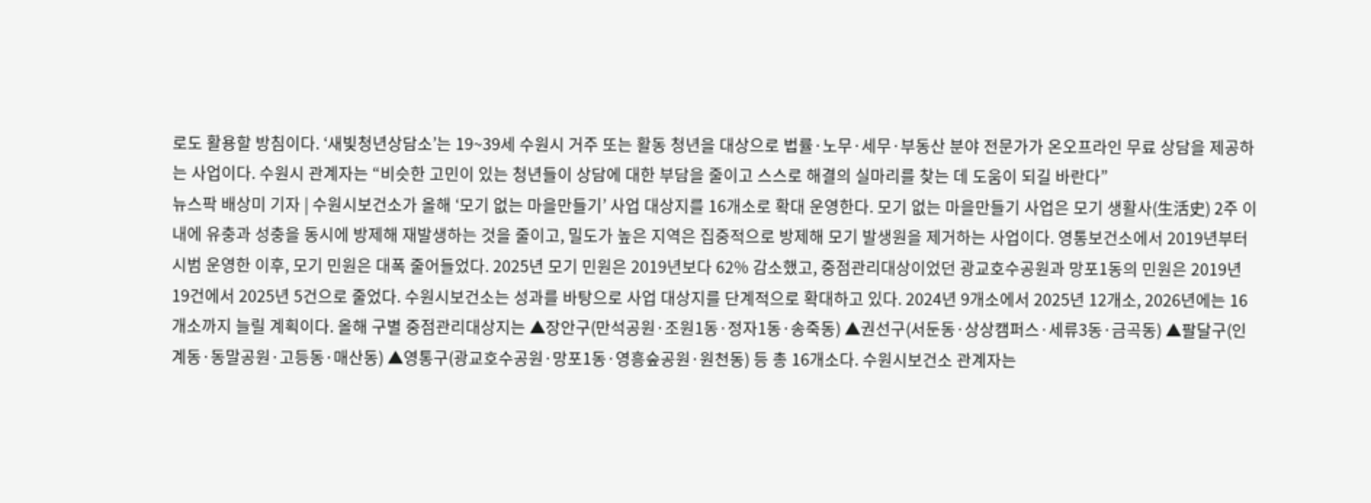로도 활용할 방침이다. ‘새빛청년상담소’는 19~39세 수원시 거주 또는 활동 청년을 대상으로 법률·노무·세무·부동산 분야 전문가가 온오프라인 무료 상담을 제공하는 사업이다. 수원시 관계자는 “비슷한 고민이 있는 청년들이 상담에 대한 부담을 줄이고 스스로 해결의 실마리를 찾는 데 도움이 되길 바란다”
뉴스팍 배상미 기자 | 수원시보건소가 올해 ‘모기 없는 마을만들기’ 사업 대상지를 16개소로 확대 운영한다. 모기 없는 마을만들기 사업은 모기 생활사(生活史) 2주 이내에 유충과 성충을 동시에 방제해 재발생하는 것을 줄이고, 밀도가 높은 지역은 집중적으로 방제해 모기 발생원을 제거하는 사업이다. 영통보건소에서 2019년부터 시범 운영한 이후, 모기 민원은 대폭 줄어들었다. 2025년 모기 민원은 2019년보다 62% 감소했고, 중점관리대상이었던 광교호수공원과 망포1동의 민원은 2019년 19건에서 2025년 5건으로 줄었다. 수원시보건소는 성과를 바탕으로 사업 대상지를 단계적으로 확대하고 있다. 2024년 9개소에서 2025년 12개소, 2026년에는 16개소까지 늘릴 계획이다. 올해 구별 중점관리대상지는 ▲장안구(만석공원·조원1동·정자1동·송죽동) ▲권선구(서둔동·상상캠퍼스·세류3동·금곡동) ▲팔달구(인계동·동말공원·고등동·매산동) ▲영통구(광교호수공원·망포1동·영흥숲공원·원천동) 등 총 16개소다. 수원시보건소 관계자는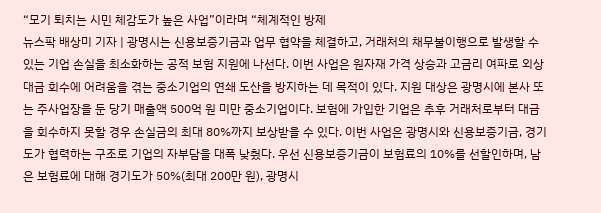“모기 퇴치는 시민 체감도가 높은 사업”이라며 “체계적인 방제
뉴스팍 배상미 기자 | 광명시는 신용보증기금과 업무 협약을 체결하고, 거래처의 채무불이행으로 발생할 수 있는 기업 손실을 최소화하는 공적 보험 지원에 나선다. 이번 사업은 원자재 가격 상승과 고금리 여파로 외상 대금 회수에 어려움을 겪는 중소기업의 연쇄 도산을 방지하는 데 목적이 있다. 지원 대상은 광명시에 본사 또는 주사업장을 둔 당기 매출액 500억 원 미만 중소기업이다. 보험에 가입한 기업은 추후 거래처로부터 대금을 회수하지 못할 경우 손실금의 최대 80%까지 보상받을 수 있다. 이번 사업은 광명시와 신용보증기금, 경기도가 협력하는 구조로 기업의 자부담을 대폭 낮췄다. 우선 신용보증기금이 보험료의 10%를 선할인하며, 남은 보험료에 대해 경기도가 50%(최대 200만 원), 광명시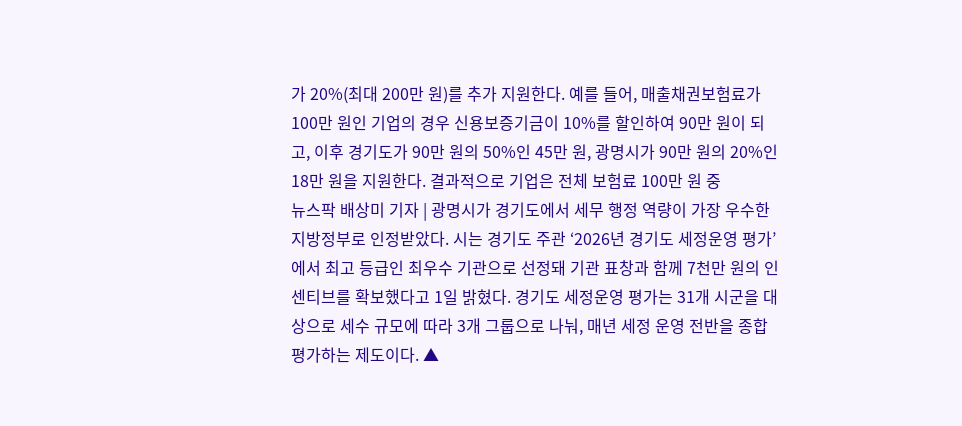가 20%(최대 200만 원)를 추가 지원한다. 예를 들어, 매출채권보험료가 100만 원인 기업의 경우 신용보증기금이 10%를 할인하여 90만 원이 되고, 이후 경기도가 90만 원의 50%인 45만 원, 광명시가 90만 원의 20%인 18만 원을 지원한다. 결과적으로 기업은 전체 보험료 100만 원 중
뉴스팍 배상미 기자 | 광명시가 경기도에서 세무 행정 역량이 가장 우수한 지방정부로 인정받았다. 시는 경기도 주관 ‘2026년 경기도 세정운영 평가’에서 최고 등급인 최우수 기관으로 선정돼 기관 표창과 함께 7천만 원의 인센티브를 확보했다고 1일 밝혔다. 경기도 세정운영 평가는 31개 시군을 대상으로 세수 규모에 따라 3개 그룹으로 나눠, 매년 세정 운영 전반을 종합 평가하는 제도이다. ▲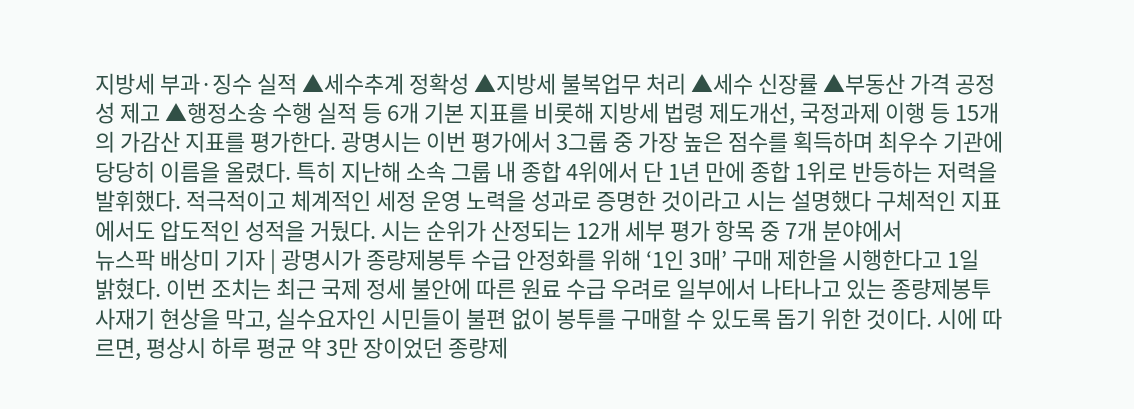지방세 부과·징수 실적 ▲세수추계 정확성 ▲지방세 불복업무 처리 ▲세수 신장률 ▲부동산 가격 공정성 제고 ▲행정소송 수행 실적 등 6개 기본 지표를 비롯해 지방세 법령 제도개선, 국정과제 이행 등 15개의 가감산 지표를 평가한다. 광명시는 이번 평가에서 3그룹 중 가장 높은 점수를 획득하며 최우수 기관에 당당히 이름을 올렸다. 특히 지난해 소속 그룹 내 종합 4위에서 단 1년 만에 종합 1위로 반등하는 저력을 발휘했다. 적극적이고 체계적인 세정 운영 노력을 성과로 증명한 것이라고 시는 설명했다 구체적인 지표에서도 압도적인 성적을 거뒀다. 시는 순위가 산정되는 12개 세부 평가 항목 중 7개 분야에서
뉴스팍 배상미 기자 | 광명시가 종량제봉투 수급 안정화를 위해 ‘1인 3매’ 구매 제한을 시행한다고 1일 밝혔다. 이번 조치는 최근 국제 정세 불안에 따른 원료 수급 우려로 일부에서 나타나고 있는 종량제봉투 사재기 현상을 막고, 실수요자인 시민들이 불편 없이 봉투를 구매할 수 있도록 돕기 위한 것이다. 시에 따르면, 평상시 하루 평균 약 3만 장이었던 종량제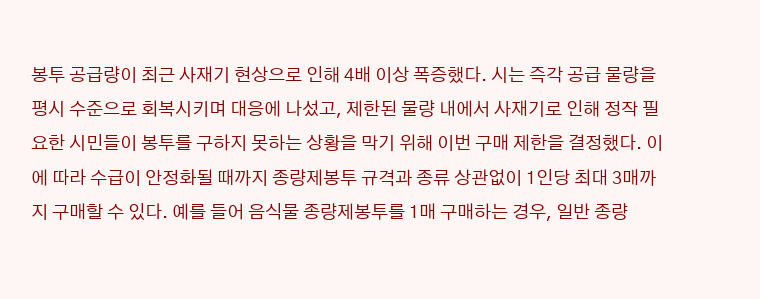봉투 공급량이 최근 사재기 현상으로 인해 4배 이상 폭증했다. 시는 즉각 공급 물량을 평시 수준으로 회복시키며 대응에 나섰고, 제한된 물량 내에서 사재기로 인해 정작 필요한 시민들이 봉투를 구하지 못하는 상황을 막기 위해 이번 구매 제한을 결정했다. 이에 따라 수급이 안정화될 때까지 종량제봉투 규격과 종류 상관없이 1인당 최대 3매까지 구매할 수 있다. 예를 들어 음식물 종량제봉투를 1매 구매하는 경우, 일반 종량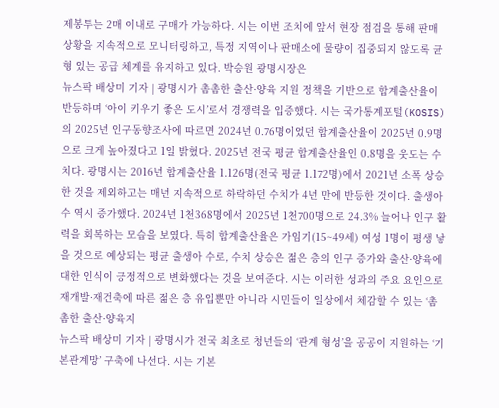제봉투는 2매 이내로 구매가 가능하다. 시는 이번 조치에 앞서 현장 점검을 통해 판매 상황을 지속적으로 모니터링하고, 특정 지역이나 판매소에 물량이 집중되지 않도록 균형 있는 공급 체계를 유지하고 있다. 박승원 광명시장은
뉴스팍 배상미 기자 | 광명시가 촘촘한 출산·양육 지원 정책을 기반으로 합계출산율이 반등하며 ‘아이 키우기 좋은 도시’로서 경쟁력을 입증했다. 시는 국가통계포털(KOSIS)의 2025년 인구동향조사에 따르면 2024년 0.76명이었던 합계출산율이 2025년 0.9명으로 크게 높아졌다고 1일 밝혔다. 2025년 전국 평균 합계출산율인 0.8명을 웃도는 수치다. 광명시는 2016년 합계출산율 1.126명(전국 평균 1.172명)에서 2021년 소폭 상승한 것을 제외하고는 매년 지속적으로 하락하던 수치가 4년 만에 반등한 것이다. 출생아 수 역시 증가했다. 2024년 1천368명에서 2025년 1천700명으로 24.3% 늘어나 인구 활력을 회복하는 모습을 보였다. 특히 합계출산율은 가임기(15~49세) 여성 1명이 평생 낳을 것으로 예상되는 평균 출생아 수로, 수치 상승은 젊은 층의 인구 증가와 출산·양육에 대한 인식이 긍정적으로 변화했다는 것을 보여준다. 시는 이러한 성과의 주요 요인으로 재개발·재건축에 따른 젊은 층 유입뿐만 아니라 시민들이 일상에서 체감할 수 있는 ‘촘촘한 출산·양육지
뉴스팍 배상미 기자 | 광명시가 전국 최초로 청년들의 ‘관계 형성’을 공공이 지원하는 ‘기본관계망’ 구축에 나선다. 시는 기본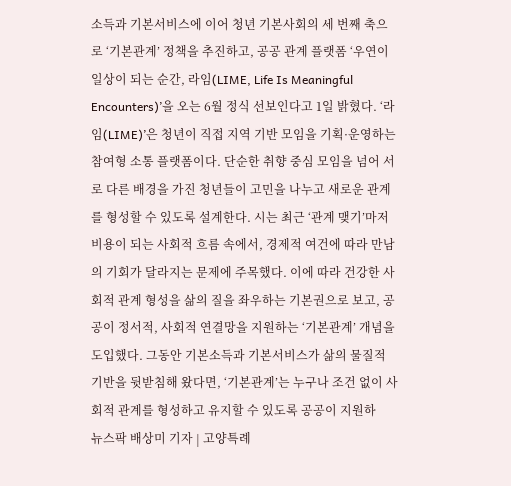소득과 기본서비스에 이어 청년 기본사회의 세 번째 축으로 ‘기본관계’ 정책을 추진하고, 공공 관계 플랫폼 ‘우연이 일상이 되는 순간, 라임(LIME, Life Is Meaningful Encounters)’을 오는 6월 정식 선보인다고 1일 밝혔다. ‘라임(LIME)’은 청년이 직접 지역 기반 모임을 기획·운영하는 참여형 소통 플랫폼이다. 단순한 취향 중심 모임을 넘어 서로 다른 배경을 가진 청년들이 고민을 나누고 새로운 관계를 형성할 수 있도록 설계한다. 시는 최근 ‘관계 맺기’마저 비용이 되는 사회적 흐름 속에서, 경제적 여건에 따라 만남의 기회가 달라지는 문제에 주목했다. 이에 따라 건강한 사회적 관계 형성을 삶의 질을 좌우하는 기본권으로 보고, 공공이 정서적, 사회적 연결망을 지원하는 ‘기본관계’ 개념을 도입했다. 그동안 기본소득과 기본서비스가 삶의 물질적 기반을 뒷받침해 왔다면, ‘기본관계’는 누구나 조건 없이 사회적 관계를 형성하고 유지할 수 있도록 공공이 지원하
뉴스팍 배상미 기자 | 고양특례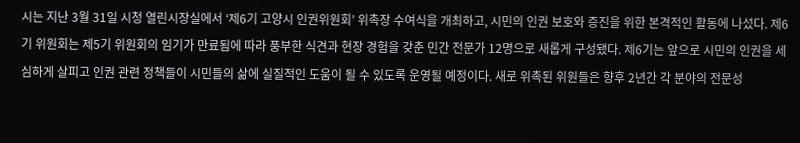시는 지난 3월 31일 시청 열린시장실에서 ‘제6기 고양시 인권위원회’ 위촉장 수여식을 개최하고, 시민의 인권 보호와 증진을 위한 본격적인 활동에 나섰다. 제6기 위원회는 제5기 위원회의 임기가 만료됨에 따라 풍부한 식견과 현장 경험을 갖춘 민간 전문가 12명으로 새롭게 구성됐다. 제6기는 앞으로 시민의 인권을 세심하게 살피고 인권 관련 정책들이 시민들의 삶에 실질적인 도움이 될 수 있도록 운영될 예정이다. 새로 위촉된 위원들은 향후 2년간 각 분야의 전문성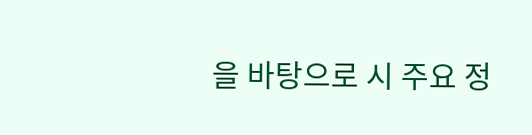을 바탕으로 시 주요 정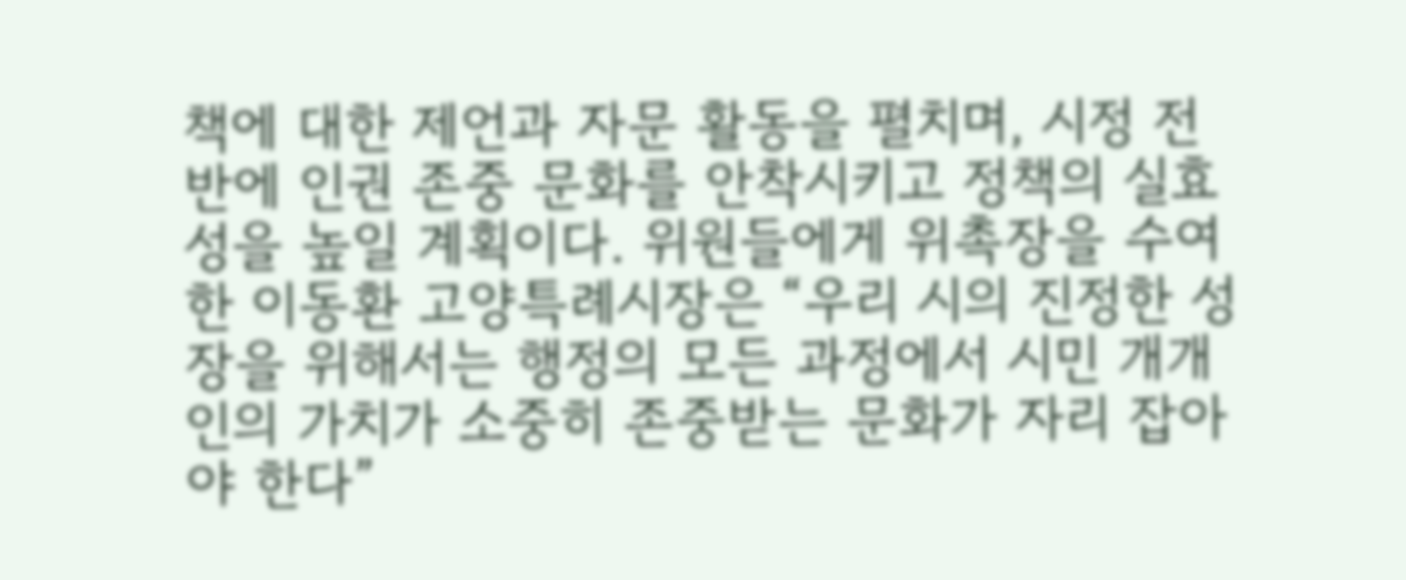책에 대한 제언과 자문 활동을 펼치며, 시정 전반에 인권 존중 문화를 안착시키고 정책의 실효성을 높일 계획이다. 위원들에게 위촉장을 수여한 이동환 고양특례시장은 “우리 시의 진정한 성장을 위해서는 행정의 모든 과정에서 시민 개개인의 가치가 소중히 존중받는 문화가 자리 잡아야 한다”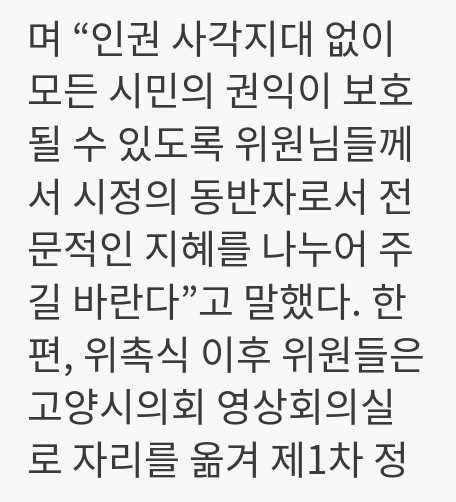며 “인권 사각지대 없이 모든 시민의 권익이 보호될 수 있도록 위원님들께서 시정의 동반자로서 전문적인 지혜를 나누어 주길 바란다”고 말했다. 한편, 위촉식 이후 위원들은 고양시의회 영상회의실로 자리를 옮겨 제1차 정